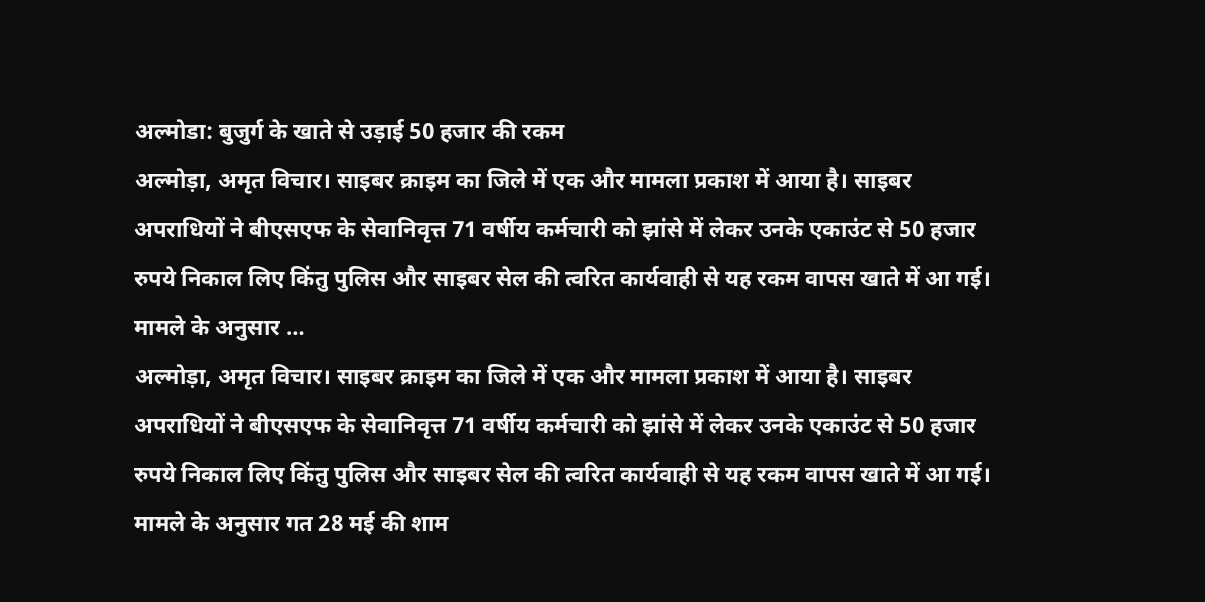अल्मोडा: बुजुर्ग के खाते से उड़ाई 50 हजार की रकम
अल्मोड़ा, अमृत विचार। साइबर क्राइम का जिले में एक और मामला प्रकाश में आया है। साइबर अपराधियों ने बीएसएफ के सेवानिवृत्त 71 वर्षीय कर्मचारी को झांसे में लेकर उनके एकाउंट से 50 हजार रुपये निकाल लिए किंतु पुलिस और साइबर सेल की त्वरित कार्यवाही से यह रकम वापस खाते में आ गई। मामले के अनुसार …
अल्मोड़ा, अमृत विचार। साइबर क्राइम का जिले में एक और मामला प्रकाश में आया है। साइबर अपराधियों ने बीएसएफ के सेवानिवृत्त 71 वर्षीय कर्मचारी को झांसे में लेकर उनके एकाउंट से 50 हजार रुपये निकाल लिए किंतु पुलिस और साइबर सेल की त्वरित कार्यवाही से यह रकम वापस खाते में आ गई।
मामले के अनुसार गत 28 मई की शाम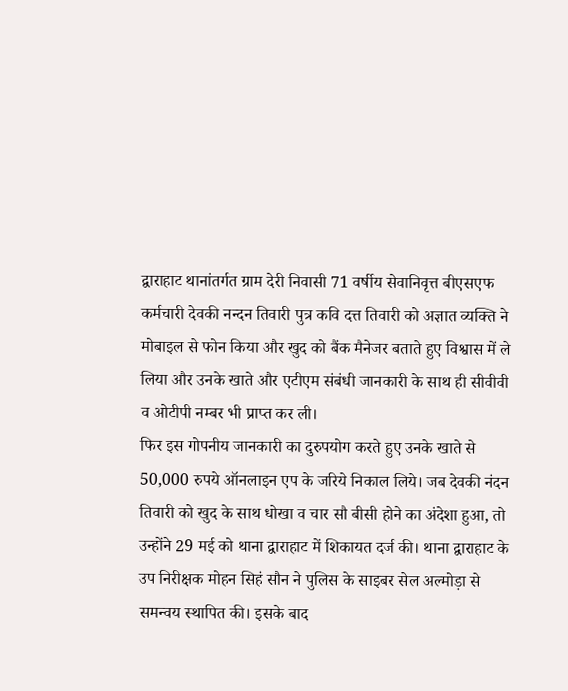द्वाराहाट थानांतर्गत ग्राम देरी निवासी 71 वर्षीय सेवानिवृत्त बीएसएफ कर्मचारी देवकी नन्दन तिवारी पुत्र कवि दत्त तिवारी को अज्ञात व्यक्ति ने मोबाइल से फोन किया और खुद को बैंक मैनेजर बताते हुए विश्वास में ले लिया और उनके खाते और एटीएम संबंधी जानकारी के साथ ही सीवीवी व ओटीपी नम्बर भी प्राप्त कर ली।
फिर इस गोपनीय जानकारी का दुरुपयोग करते हुए उनके खाते से 50,000 रुपये ऑनलाइन एप के जरिये निकाल लिये। जब देवकी नंदन तिवारी को खुद के साथ धोखा व चार सौ बीसी होने का अंदेशा हुआ, तो उन्होंने 29 मई को थाना द्वाराहाट में शिकायत दर्ज की। थाना द्वाराहाट के उप निरीक्षक मोहन सिहं सौन ने पुलिस के साइबर सेल अल्मोड़ा से समन्वय स्थापित की। इसके बाद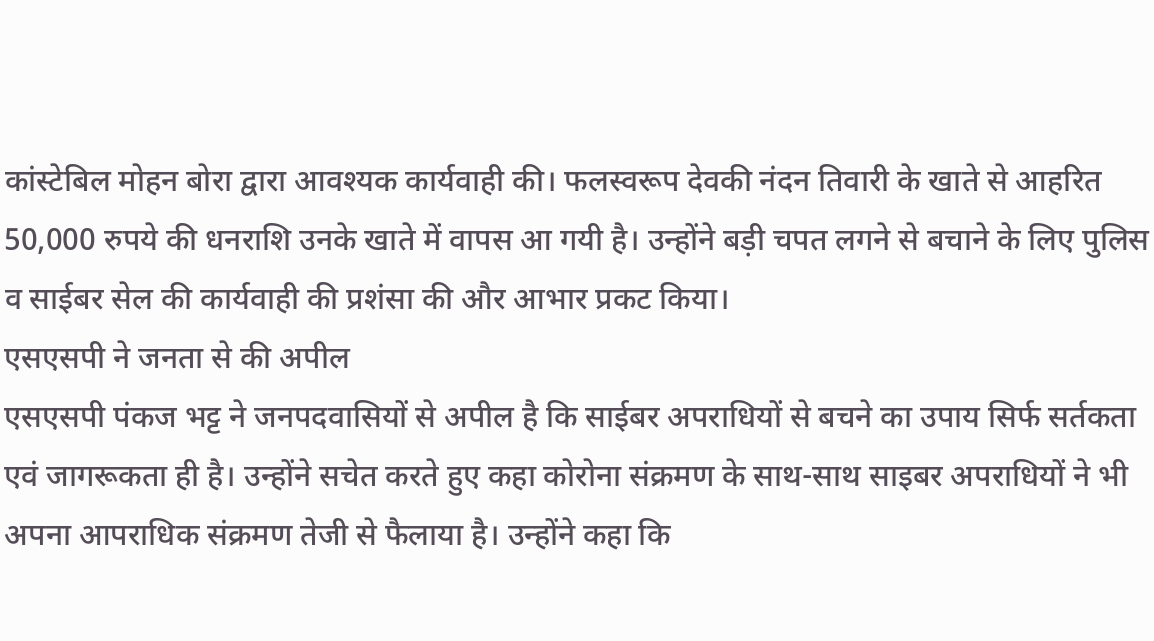कांस्टेबिल मोहन बोरा द्वारा आवश्यक कार्यवाही की। फलस्वरूप देवकी नंदन तिवारी के खाते से आहरित 50,000 रुपये की धनराशि उनके खाते में वापस आ गयी है। उन्होंने बड़ी चपत लगने से बचाने के लिए पुलिस व साईबर सेल की कार्यवाही की प्रशंसा की और आभार प्रकट किया।
एसएसपी ने जनता से की अपील
एसएसपी पंकज भट्ट ने जनपदवासियों से अपील है कि साईबर अपराधियों से बचने का उपाय सिर्फ सर्तकता एवं जागरूकता ही है। उन्होंने सचेत करते हुए कहा कोरोना संक्रमण के साथ-साथ साइबर अपराधियों ने भी अपना आपराधिक संक्रमण तेजी से फैलाया है। उन्होंने कहा कि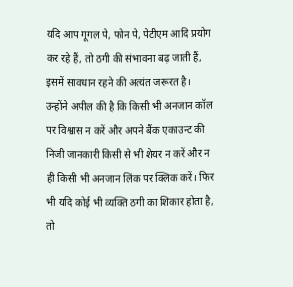यदि आप गूगल पे, फोन पे, पेटीएम आदि प्रयोग कर रहे हैं, तो ठगी की संभावना बढ़ जाती हैं, इसमें सावधान रहने की अत्यंत जरूरत है।
उन्होंने अपील की है कि किसी भी अनजान कॉल पर विश्वास न करें और अपने बैंक एकाउन्ट की निजी जानकारी किसी से भी शेयर न करें और न ही किसी भी अनजान लिंक पर क्लिक करें। फिर भी यदि कोई भी व्यक्ति ठगी का शिकार होता है, तो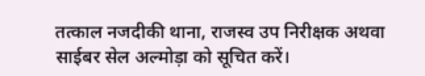तत्काल नजदीकी थाना, राजस्व उप निरीक्षक अथवा साईबर सेल अल्मोड़ा को सूचित करें।